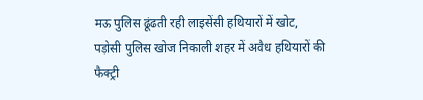मऊ पुलिस ढूंढती रही लाइसेंसी हथियारों में खोट, पड़ोसी पुलिस खोज निकाली शहर में अवैध हथियारों की फैक्ट्री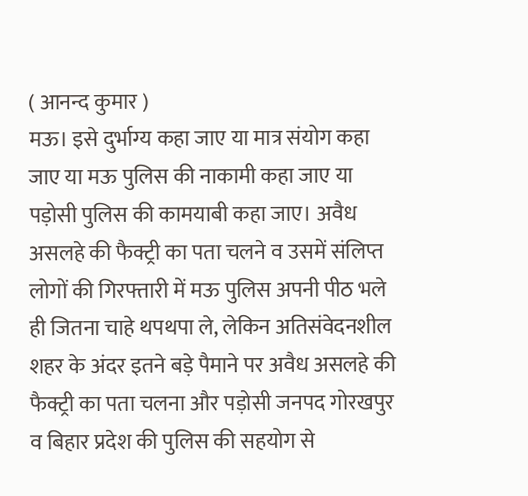( आनन्द कुमार )
मऊ। इसे दुर्भाग्य कहा जाए या मात्र संयोग कहा जाए या मऊ पुलिस की नाकामी कहा जाए या पड़ोसी पुलिस की कामयाबी कहा जाए। अवैध असलहे की फैक्ट्री का पता चलने व उसमें संलिप्त लोगों की गिरफ्तारी में मऊ पुलिस अपनी पीठ भले ही जितना चाहे थपथपा ले, लेकिन अतिसंवेदनशील शहर के अंदर इतने बड़े पैमाने पर अवैध असलहे की फैक्ट्री का पता चलना और पड़ोसी जनपद गोरखपुर व बिहार प्रदेश की पुलिस की सहयोग से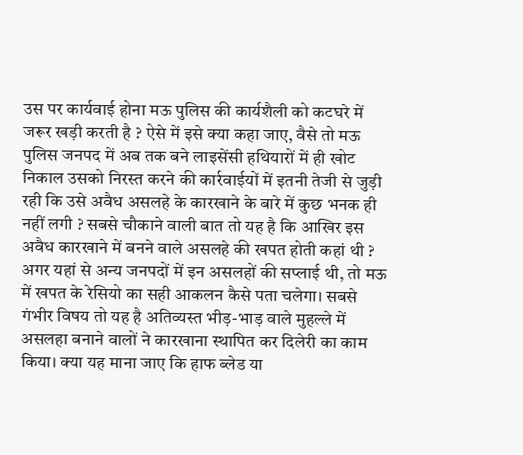उस पर कार्यवाई होना मऊ पुलिस की कार्यशैली को कटघरे में जरूर खड़ी करती है ? ऐसे में इसे क्या कहा जाए, वैसे तो मऊ पुलिस जनपद में अब तक बने लाइसेंसी हथियारों में ही खोट निकाल उसको निरस्त करने की कार्रवाईयों में इतनी तेजी से जुड़ी रही कि उसे अवैध असलहे के कारखाने के बारे में कुछ भनक ही नहीं लगी ? सबसे चौकाने वाली बात तो यह है कि आखिर इस अवैध कारखाने में बनने वाले असलहे की खपत होती कहां थी ? अगर यहां से अन्य जनपदों में इन असलहों की सप्लाई थी, तो मऊ में खपत के रेसियो का सही आकलन कैसे पता चलेगा। सबसे गंभीर विषय तो यह है अतिव्यस्त भीड़-भाड़ वाले मुहल्ले में असलहा बनाने वालों ने कारखाना स्थापित कर दिलेरी का काम किया। क्या यह माना जाए कि हाफ ब्लेड या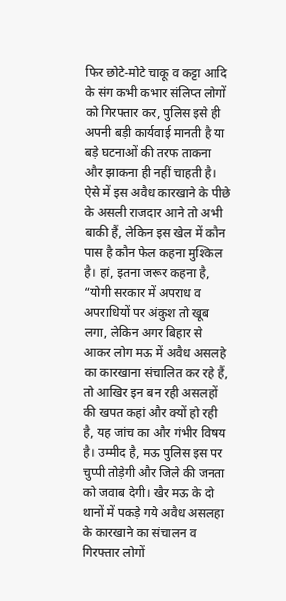फिर छोटे-मोटे चाकू व कट्टा आदि के संग कभी कभार संलिप्त लोगों को गिरफ्तार कर, पुलिस इसे ही अपनी बड़ी कार्यवाई मानती है या बड़े घटनाओं की तरफ ताकना और झाकना ही नहीं चाहती है। ऐसे में इस अवैध कारखाने के पीछे के असली राजदार आने तो अभी बाकी हैं, लेकिन इस खेल में कौन पास है कौन फेल कहना मुश्किल है। हां, इतना जरूर कहना है, “योगी सरकार में अपराध व अपराधियों पर अंकुश तो खूब लगा, लेकिन अगर बिहार से आकर लोग मऊ में अवैध असलहे का कारखाना संचालित कर रहे हैं, तो आखिर इन बन रही असलहों की खपत कहां और क्यों हो रही है, यह जांच का और गंभीर विषय है। उम्मीद है, मऊ पुलिस इस पर चुप्पी तोड़ेगी और जिले की जनता को जवाब देगी। खैर मऊ के दो थानों में पकड़े गये अवैध असलहा के कारखाने का संचालन व गिरफ्तार लोगों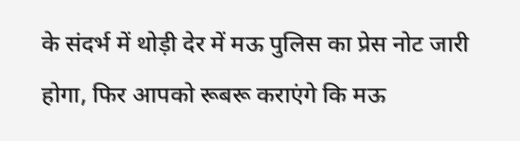के संदर्भ में थोड़ी देर में मऊ पुलिस का प्रेस नोट जारी होगा, फिर आपको रूबरू कराएंगे कि मऊ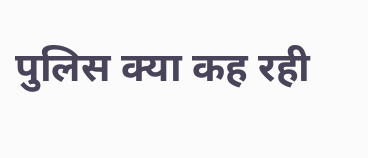पुलिस क्या कह रही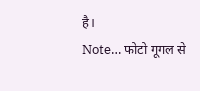है।
Note… फोटो गूगल से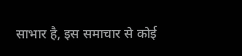साभार है, इस समाचार से कोई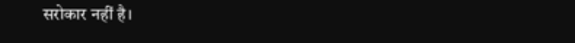सरोकार नहीं है।